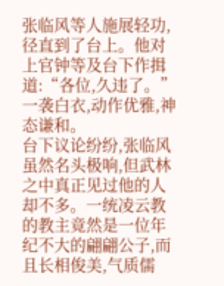张临风等人施展轻功,径直到了台上。他对上官钟等及台下作揖道:“各位,久违了。”一袭白衣,动作优雅,神态谦和。
台下议论纷纷,张临风虽然名头极响,但武林之中真正见过他的人却不多。一统凌云教的教主竟然是一位年纪不大的翩翩公子,而且长相俊美,气质儒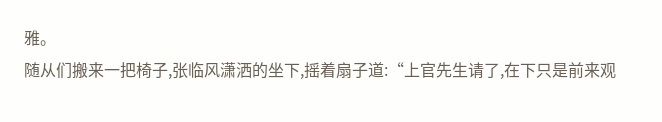雅。
随从们搬来一把椅子,张临风潇洒的坐下,摇着扇子道:“上官先生请了,在下只是前来观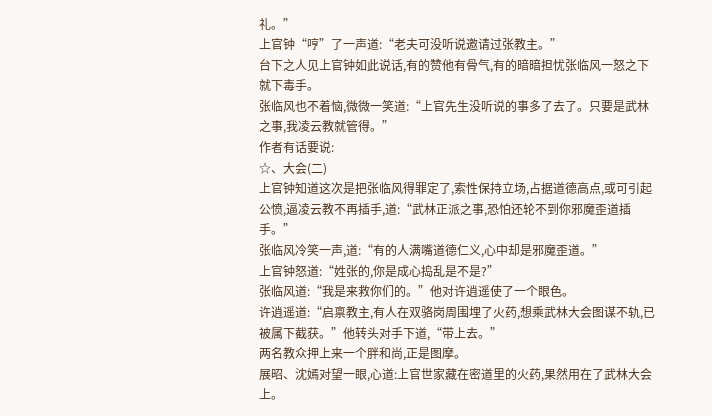礼。”
上官钟“哼”了一声道:“老夫可没听说邀请过张教主。”
台下之人见上官钟如此说话,有的赞他有骨气,有的暗暗担忧张临风一怒之下就下毒手。
张临风也不着恼,微微一笑道:“上官先生没听说的事多了去了。只要是武林之事,我凌云教就管得。”
作者有话要说:
☆、大会(二)
上官钟知道这次是把张临风得罪定了,索性保持立场,占据道德高点,或可引起公愤,逼凌云教不再插手,道:“武林正派之事,恐怕还轮不到你邪魔歪道插手。”
张临风冷笑一声,道:“有的人满嘴道德仁义,心中却是邪魔歪道。”
上官钟怒道:“姓张的,你是成心捣乱是不是?”
张临风道:“我是来救你们的。”他对许逍遥使了一个眼色。
许逍遥道:“启禀教主,有人在双骆岗周围埋了火药,想乘武林大会图谋不轨,已被属下截获。”他转头对手下道,“带上去。”
两名教众押上来一个胖和尚,正是图摩。
展昭、沈嫣对望一眼,心道:上官世家藏在密道里的火药,果然用在了武林大会上。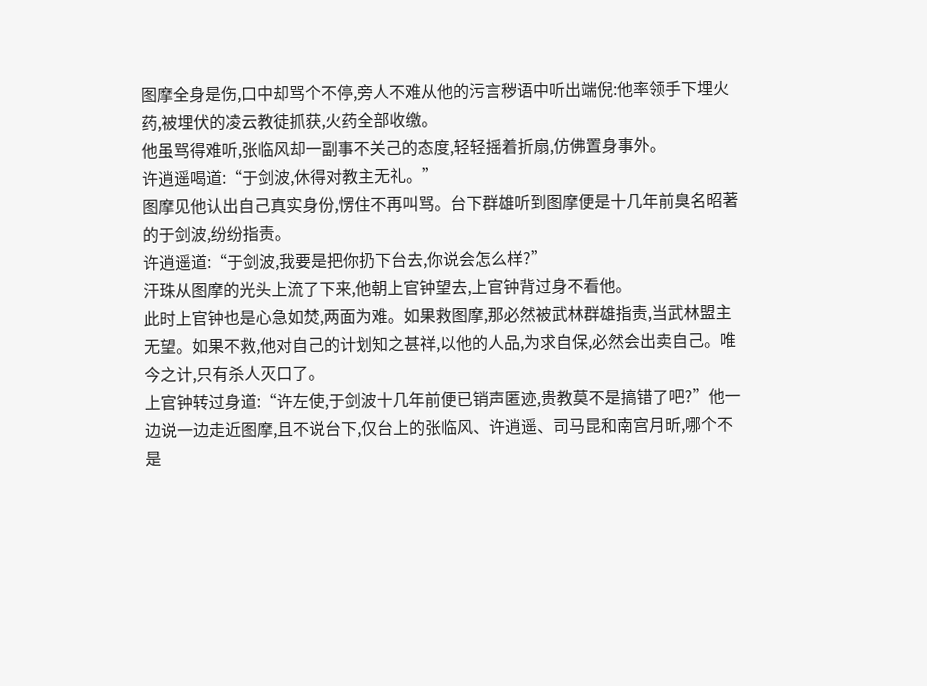图摩全身是伤,口中却骂个不停,旁人不难从他的污言秽语中听出端倪:他率领手下埋火药,被埋伏的凌云教徒抓获,火药全部收缴。
他虽骂得难听,张临风却一副事不关己的态度,轻轻摇着折扇,仿佛置身事外。
许逍遥喝道:“于剑波,休得对教主无礼。”
图摩见他认出自己真实身份,愣住不再叫骂。台下群雄听到图摩便是十几年前臭名昭著的于剑波,纷纷指责。
许逍遥道:“于剑波,我要是把你扔下台去,你说会怎么样?”
汗珠从图摩的光头上流了下来,他朝上官钟望去,上官钟背过身不看他。
此时上官钟也是心急如焚,两面为难。如果救图摩,那必然被武林群雄指责,当武林盟主无望。如果不救,他对自己的计划知之甚祥,以他的人品,为求自保,必然会出卖自己。唯今之计,只有杀人灭口了。
上官钟转过身道:“许左使,于剑波十几年前便已销声匿迹,贵教莫不是搞错了吧?”他一边说一边走近图摩,且不说台下,仅台上的张临风、许逍遥、司马昆和南宫月昕,哪个不是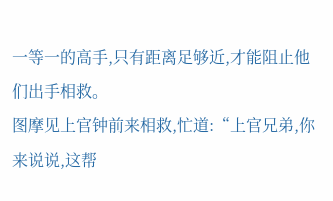一等一的高手,只有距离足够近,才能阻止他们出手相救。
图摩见上官钟前来相救,忙道:“上官兄弟,你来说说,这帮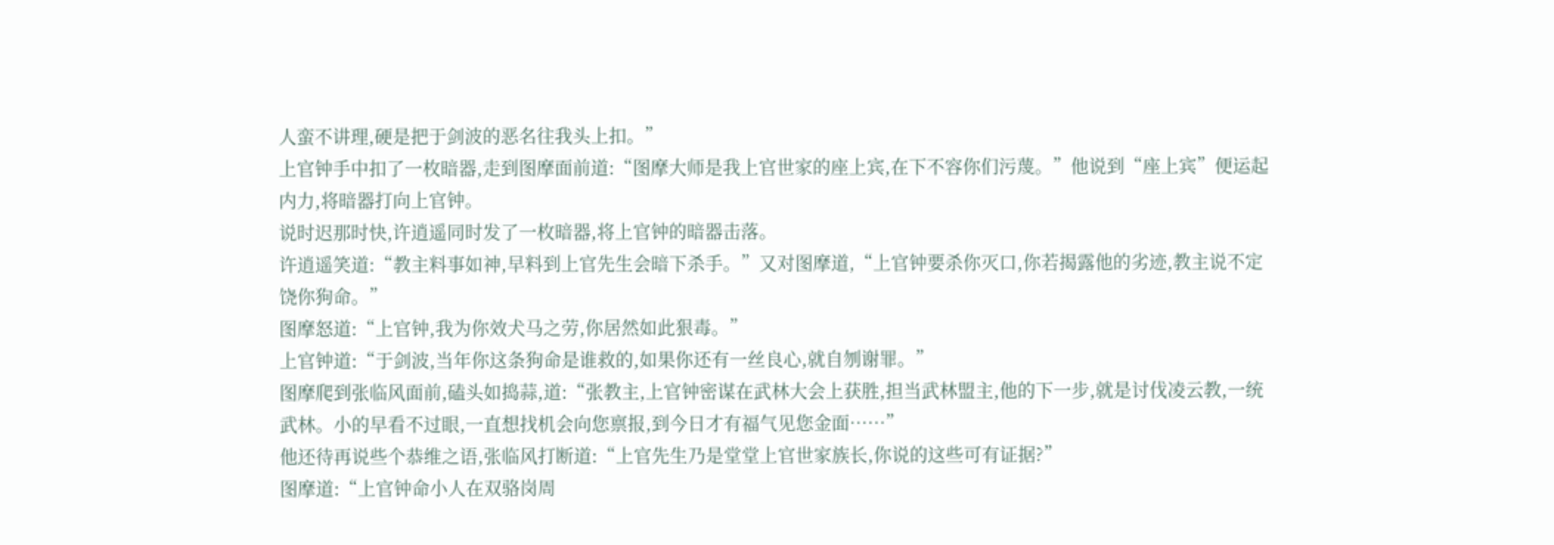人蛮不讲理,硬是把于剑波的恶名往我头上扣。”
上官钟手中扣了一枚暗器,走到图摩面前道:“图摩大师是我上官世家的座上宾,在下不容你们污蔑。”他说到“座上宾”便运起内力,将暗器打向上官钟。
说时迟那时快,许逍遥同时发了一枚暗器,将上官钟的暗器击落。
许逍遥笑道:“教主料事如神,早料到上官先生会暗下杀手。”又对图摩道,“上官钟要杀你灭口,你若揭露他的劣迹,教主说不定饶你狗命。”
图摩怒道:“上官钟,我为你效犬马之劳,你居然如此狠毒。”
上官钟道:“于剑波,当年你这条狗命是谁救的,如果你还有一丝良心,就自刎谢罪。”
图摩爬到张临风面前,磕头如捣蒜,道:“张教主,上官钟密谋在武林大会上获胜,担当武林盟主,他的下一步,就是讨伐凌云教,一统武林。小的早看不过眼,一直想找机会向您禀报,到今日才有福气见您金面……”
他还待再说些个恭维之语,张临风打断道:“上官先生乃是堂堂上官世家族长,你说的这些可有证据?”
图摩道:“上官钟命小人在双骆岗周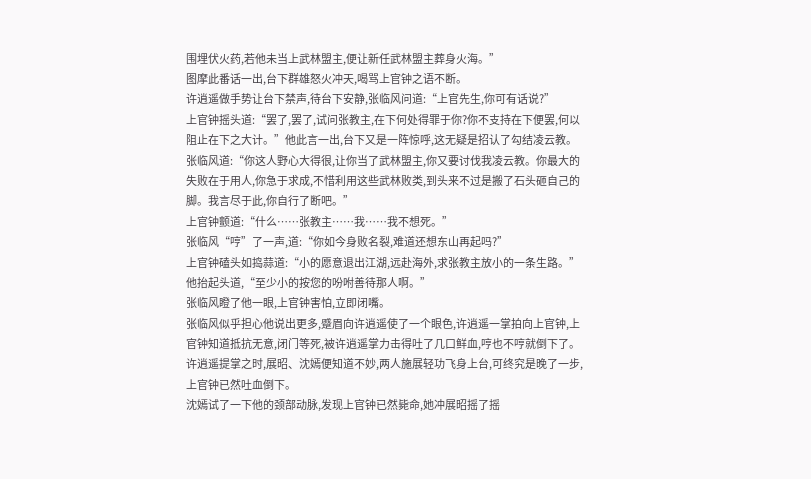围埋伏火药,若他未当上武林盟主,便让新任武林盟主葬身火海。”
图摩此番话一出,台下群雄怒火冲天,喝骂上官钟之语不断。
许逍遥做手势让台下禁声,待台下安静,张临风问道:“上官先生,你可有话说?”
上官钟摇头道:“罢了,罢了,试问张教主,在下何处得罪于你?你不支持在下便罢,何以阻止在下之大计。”他此言一出,台下又是一阵惊呼,这无疑是招认了勾结凌云教。
张临风道:“你这人野心大得很,让你当了武林盟主,你又要讨伐我凌云教。你最大的失败在于用人,你急于求成,不惜利用这些武林败类,到头来不过是搬了石头砸自己的脚。我言尽于此,你自行了断吧。”
上官钟颤道:“什么……张教主……我……我不想死。”
张临风“哼”了一声,道:“你如今身败名裂,难道还想东山再起吗?”
上官钟磕头如捣蒜道:“小的愿意退出江湖,远赴海外,求张教主放小的一条生路。”他抬起头道,“至少小的按您的吩咐善待那人啊。”
张临风瞪了他一眼,上官钟害怕,立即闭嘴。
张临风似乎担心他说出更多,蹙眉向许逍遥使了一个眼色,许逍遥一掌拍向上官钟,上官钟知道抵抗无意,闭门等死,被许逍遥掌力击得吐了几口鲜血,哼也不哼就倒下了。
许逍遥提掌之时,展昭、沈嫣便知道不妙,两人施展轻功飞身上台,可终究是晚了一步,上官钟已然吐血倒下。
沈嫣试了一下他的颈部动脉,发现上官钟已然毙命,她冲展昭摇了摇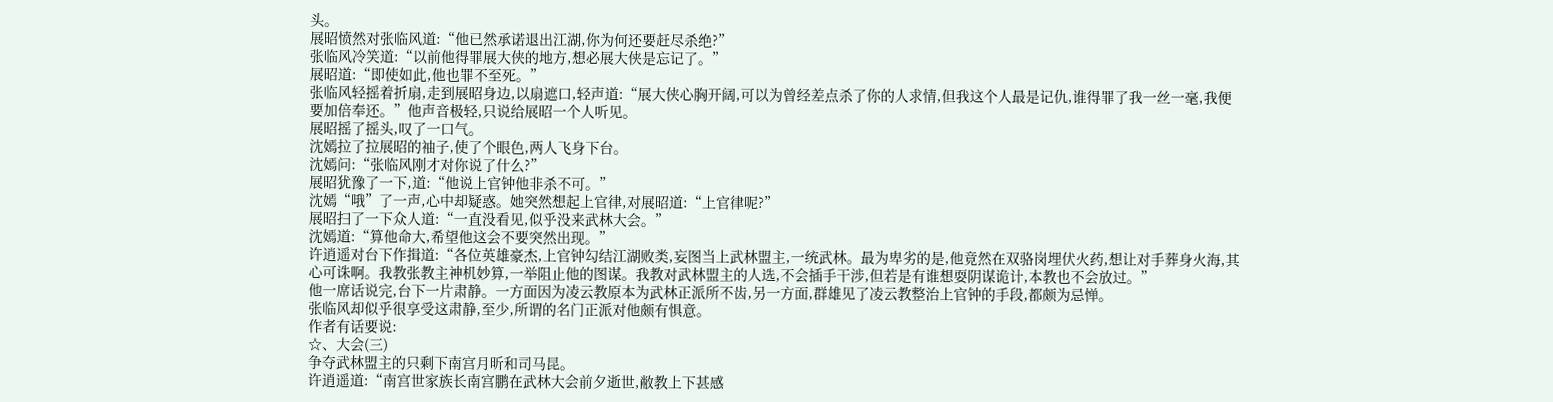头。
展昭愤然对张临风道:“他已然承诺退出江湖,你为何还要赶尽杀绝?”
张临风冷笑道:“以前他得罪展大侠的地方,想必展大侠是忘记了。”
展昭道:“即使如此,他也罪不至死。”
张临风轻摇着折扇,走到展昭身边,以扇遮口,轻声道:“展大侠心胸开阔,可以为曾经差点杀了你的人求情,但我这个人最是记仇,谁得罪了我一丝一毫,我便要加倍奉还。”他声音极轻,只说给展昭一个人听见。
展昭摇了摇头,叹了一口气。
沈嫣拉了拉展昭的袖子,使了个眼色,两人飞身下台。
沈嫣问:“张临风刚才对你说了什么?”
展昭犹豫了一下,道:“他说上官钟他非杀不可。”
沈嫣“哦”了一声,心中却疑惑。她突然想起上官律,对展昭道:“上官律呢?”
展昭扫了一下众人道:“一直没看见,似乎没来武林大会。”
沈嫣道:“算他命大,希望他这会不要突然出现。”
许逍遥对台下作揖道:“各位英雄豪杰,上官钟勾结江湖败类,妄图当上武林盟主,一统武林。最为卑劣的是,他竟然在双骆岗埋伏火药,想让对手葬身火海,其心可诛啊。我教张教主神机妙算,一举阻止他的图谋。我教对武林盟主的人选,不会插手干涉,但若是有谁想耍阴谋诡计,本教也不会放过。”
他一席话说完,台下一片肃静。一方面因为凌云教原本为武林正派所不齿,另一方面,群雄见了凌云教整治上官钟的手段,都颇为忌惮。
张临风却似乎很享受这肃静,至少,所谓的名门正派对他颇有惧意。
作者有话要说:
☆、大会(三)
争夺武林盟主的只剩下南宫月昕和司马昆。
许逍遥道:“南宫世家族长南宫鹏在武林大会前夕逝世,敝教上下甚感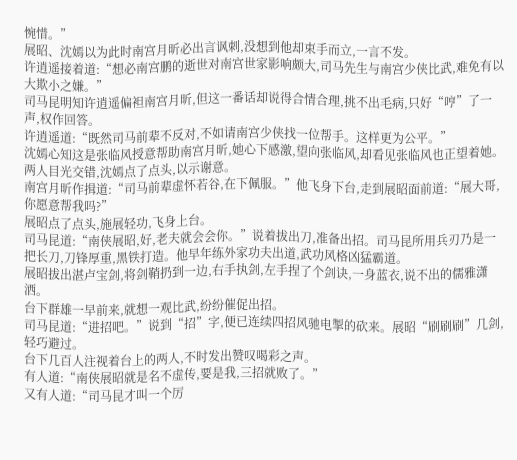惋惜。”
展昭、沈嫣以为此时南宫月昕必出言讽刺,没想到他却束手而立,一言不发。
许逍遥接着道:“想必南宫鹏的逝世对南宫世家影响颇大,司马先生与南宫少侠比武,难免有以大欺小之嫌。”
司马昆明知许逍遥偏袒南宫月昕,但这一番话却说得合情合理,挑不出毛病,只好“哼”了一声,权作回答。
许逍遥道:“既然司马前辈不反对,不如请南宫少侠找一位帮手。这样更为公平。”
沈嫣心知这是张临风授意帮助南宫月昕,她心下感激,望向张临风,却看见张临风也正望着她。两人目光交错,沈嫣点了点头,以示谢意。
南宫月昕作揖道:“司马前辈虚怀若谷,在下佩服。”他飞身下台,走到展昭面前道:“展大哥,你愿意帮我吗?”
展昭点了点头,施展轻功,飞身上台。
司马昆道:“南侠展昭,好,老夫就会会你。”说着拔出刀,准备出招。司马昆所用兵刃乃是一把长刀,刀锋厚重,黑铁打造。他早年练外家功夫出道,武功风格凶猛霸道。
展昭拔出湛卢宝剑,将剑鞘扔到一边,右手执剑,左手捏了个剑诀,一身蓝衣,说不出的儒雅潇洒。
台下群雄一早前来,就想一观比武,纷纷催促出招。
司马昆道:“进招吧。”说到“招”字,便已连续四招风驰电掣的砍来。展昭“刷刷刷”几剑,轻巧避过。
台下几百人注视着台上的两人,不时发出赞叹喝彩之声。
有人道:“南侠展昭就是名不虚传,要是我,三招就败了。”
又有人道:“司马昆才叫一个厉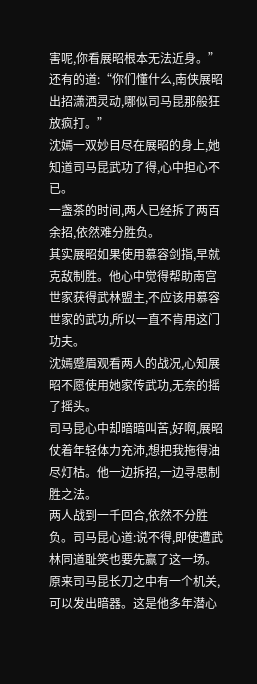害呢,你看展昭根本无法近身。”
还有的道:“你们懂什么,南侠展昭出招潇洒灵动,哪似司马昆那般狂放疯打。”
沈嫣一双妙目尽在展昭的身上,她知道司马昆武功了得,心中担心不已。
一盏茶的时间,两人已经拆了两百余招,依然难分胜负。
其实展昭如果使用慕容剑指,早就克敌制胜。他心中觉得帮助南宫世家获得武林盟主,不应该用慕容世家的武功,所以一直不肯用这门功夫。
沈嫣蹙眉观看两人的战况,心知展昭不愿使用她家传武功,无奈的摇了摇头。
司马昆心中却暗暗叫苦,好啊,展昭仗着年轻体力充沛,想把我拖得油尽灯枯。他一边拆招,一边寻思制胜之法。
两人战到一千回合,依然不分胜负。司马昆心道:说不得,即使遭武林同道耻笑也要先赢了这一场。
原来司马昆长刀之中有一个机关,可以发出暗器。这是他多年潜心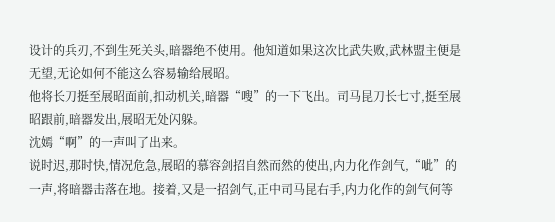设计的兵刃,不到生死关头,暗器绝不使用。他知道如果这次比武失败,武林盟主便是无望,无论如何不能这么容易输给展昭。
他将长刀挺至展昭面前,扣动机关,暗器“嗖”的一下飞出。司马昆刀长七寸,挺至展昭跟前,暗器发出,展昭无处闪躲。
沈嫣“啊”的一声叫了出来。
说时迟,那时快,情况危急,展昭的慕容剑招自然而然的使出,内力化作剑气,“呲”的一声,将暗器击落在地。接着,又是一招剑气,正中司马昆右手,内力化作的剑气何等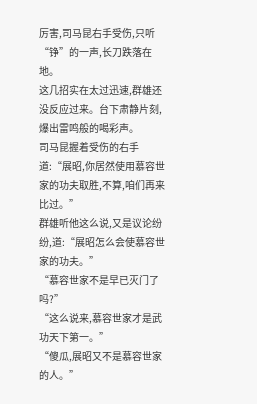厉害,司马昆右手受伤,只听“铮”的一声,长刀跌落在地。
这几招实在太过迅速,群雄还没反应过来。台下肃静片刻,爆出雷鸣般的喝彩声。
司马昆握着受伤的右手道:“展昭,你居然使用慕容世家的功夫取胜,不算,咱们再来比过。”
群雄听他这么说,又是议论纷纷,道:“展昭怎么会使慕容世家的功夫。”
“慕容世家不是早已灭门了吗?”
“这么说来,慕容世家才是武功天下第一。”
“傻瓜,展昭又不是慕容世家的人。”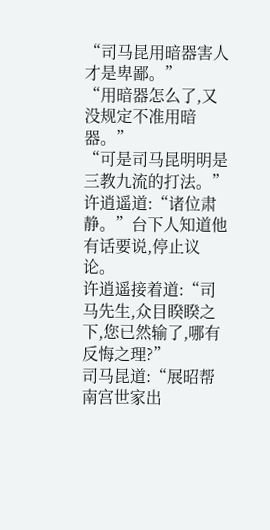“司马昆用暗器害人才是卑鄙。”
“用暗器怎么了,又没规定不准用暗器。”
“可是司马昆明明是三教九流的打法。”
许逍遥道:“诸位肃静。”台下人知道他有话要说,停止议论。
许逍遥接着道:“司马先生,众目睽睽之下,您已然输了,哪有反悔之理?”
司马昆道:“展昭帮南宫世家出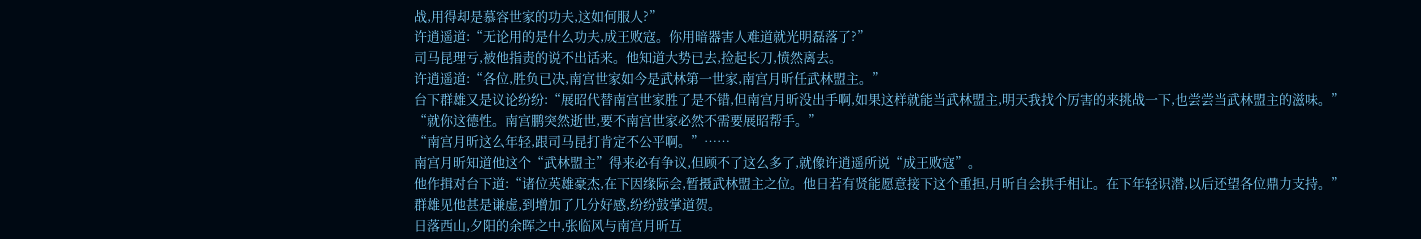战,用得却是慕容世家的功夫,这如何服人?”
许逍遥道:“无论用的是什么功夫,成王败寇。你用暗器害人难道就光明磊落了?”
司马昆理亏,被他指责的说不出话来。他知道大势已去,捡起长刀,愤然离去。
许逍遥道:“各位,胜负已决,南宫世家如今是武林第一世家,南宫月昕任武林盟主。”
台下群雄又是议论纷纷:“展昭代替南宫世家胜了是不错,但南宫月昕没出手啊,如果这样就能当武林盟主,明天我找个厉害的来挑战一下,也尝尝当武林盟主的滋味。”
“就你这德性。南宫鹏突然逝世,要不南宫世家必然不需要展昭帮手。”
“南宫月昕这么年轻,跟司马昆打肯定不公平啊。”……
南宫月昕知道他这个“武林盟主”得来必有争议,但顾不了这么多了,就像许逍遥所说“成王败寇”。
他作揖对台下道:“诸位英雄豪杰,在下因缘际会,暂摄武林盟主之位。他日若有贤能愿意接下这个重担,月昕自会拱手相让。在下年轻识潜,以后还望各位鼎力支持。”
群雄见他甚是谦虚,到增加了几分好感,纷纷鼓掌道贺。
日落西山,夕阳的余晖之中,张临风与南宫月昕互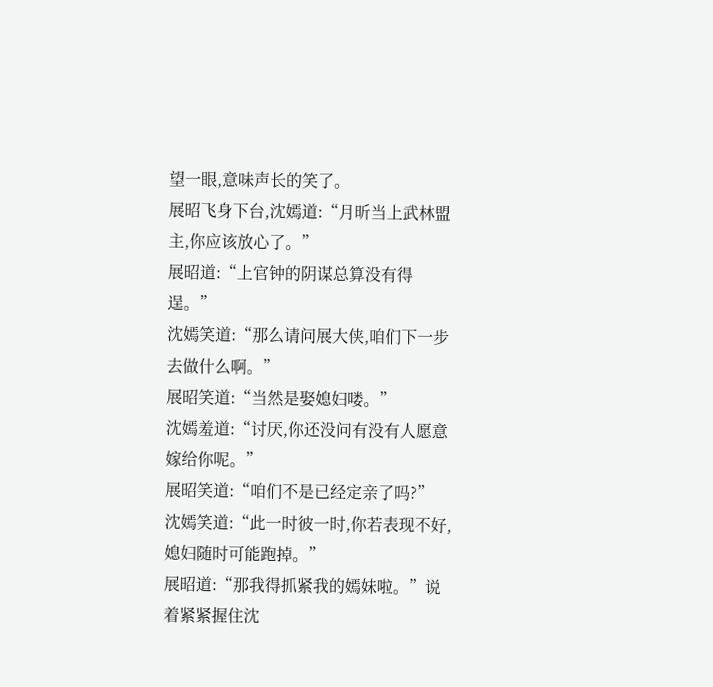望一眼,意味声长的笑了。
展昭飞身下台,沈嫣道:“月昕当上武林盟主,你应该放心了。”
展昭道:“上官钟的阴谋总算没有得逞。”
沈嫣笑道:“那么请问展大侠,咱们下一步去做什么啊。”
展昭笑道:“当然是娶媳妇喽。”
沈嫣羞道:“讨厌,你还没问有没有人愿意嫁给你呢。”
展昭笑道:“咱们不是已经定亲了吗?”
沈嫣笑道:“此一时彼一时,你若表现不好,媳妇随时可能跑掉。”
展昭道:“那我得抓紧我的嫣妹啦。”说着紧紧握住沈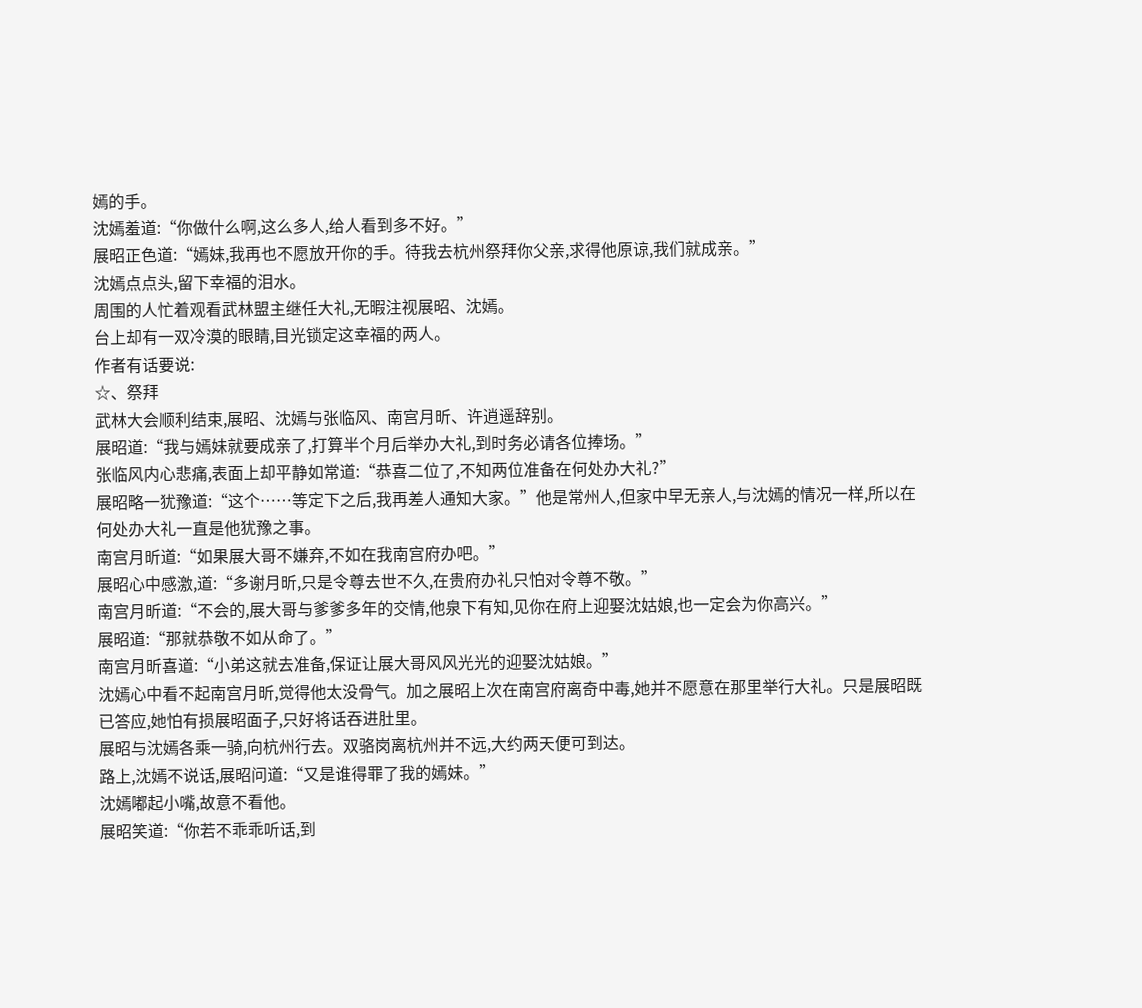嫣的手。
沈嫣羞道:“你做什么啊,这么多人,给人看到多不好。”
展昭正色道:“嫣妹,我再也不愿放开你的手。待我去杭州祭拜你父亲,求得他原谅,我们就成亲。”
沈嫣点点头,留下幸福的泪水。
周围的人忙着观看武林盟主继任大礼,无暇注视展昭、沈嫣。
台上却有一双冷漠的眼睛,目光锁定这幸福的两人。
作者有话要说:
☆、祭拜
武林大会顺利结束,展昭、沈嫣与张临风、南宫月昕、许逍遥辞别。
展昭道:“我与嫣妹就要成亲了,打算半个月后举办大礼,到时务必请各位捧场。”
张临风内心悲痛,表面上却平静如常道:“恭喜二位了,不知两位准备在何处办大礼?”
展昭略一犹豫道:“这个……等定下之后,我再差人通知大家。”他是常州人,但家中早无亲人,与沈嫣的情况一样,所以在何处办大礼一直是他犹豫之事。
南宫月昕道:“如果展大哥不嫌弃,不如在我南宫府办吧。”
展昭心中感激,道:“多谢月昕,只是令尊去世不久,在贵府办礼只怕对令尊不敬。”
南宫月昕道:“不会的,展大哥与爹爹多年的交情,他泉下有知,见你在府上迎娶沈姑娘,也一定会为你高兴。”
展昭道:“那就恭敬不如从命了。”
南宫月昕喜道:“小弟这就去准备,保证让展大哥风风光光的迎娶沈姑娘。”
沈嫣心中看不起南宫月昕,觉得他太没骨气。加之展昭上次在南宫府离奇中毒,她并不愿意在那里举行大礼。只是展昭既已答应,她怕有损展昭面子,只好将话吞进肚里。
展昭与沈嫣各乘一骑,向杭州行去。双骆岗离杭州并不远,大约两天便可到达。
路上,沈嫣不说话,展昭问道:“又是谁得罪了我的嫣妹。”
沈嫣嘟起小嘴,故意不看他。
展昭笑道:“你若不乖乖听话,到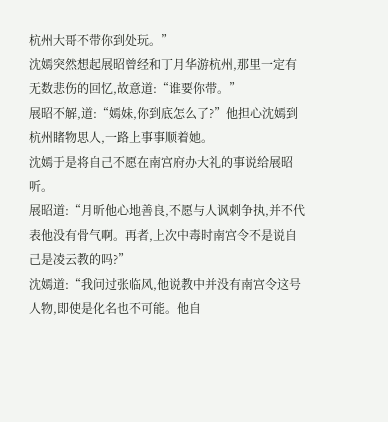杭州大哥不带你到处玩。”
沈嫣突然想起展昭曾经和丁月华游杭州,那里一定有无数悲伤的回忆,故意道:“谁要你带。”
展昭不解,道:“嫣妹,你到底怎么了?”他担心沈嫣到杭州睹物思人,一路上事事顺着她。
沈嫣于是将自己不愿在南宫府办大礼的事说给展昭听。
展昭道:“月昕他心地善良,不愿与人讽刺争执,并不代表他没有骨气啊。再者,上次中毒时南宫令不是说自己是凌云教的吗?”
沈嫣道:“我问过张临风,他说教中并没有南宫令这号人物,即使是化名也不可能。他自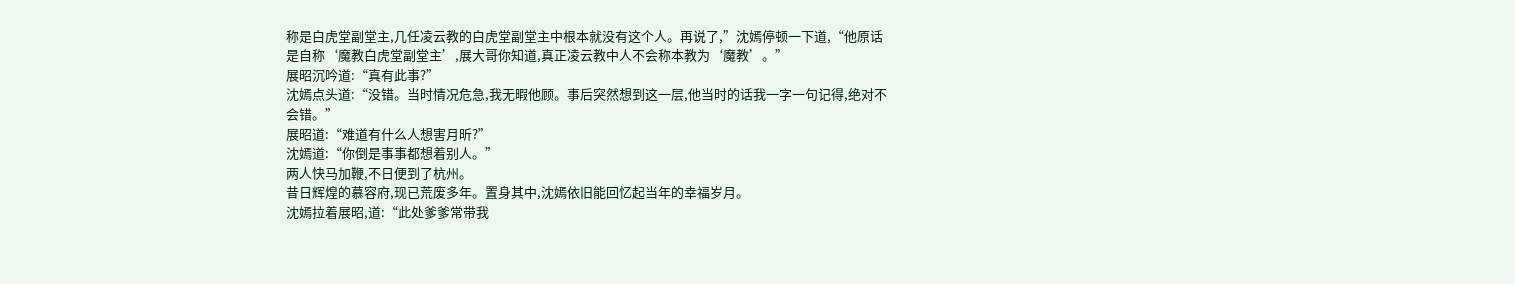称是白虎堂副堂主,几任凌云教的白虎堂副堂主中根本就没有这个人。再说了,”沈嫣停顿一下道,“他原话是自称‘魔教白虎堂副堂主’,展大哥你知道,真正凌云教中人不会称本教为‘魔教’。”
展昭沉吟道:“真有此事?”
沈嫣点头道:“没错。当时情况危急,我无暇他顾。事后突然想到这一层,他当时的话我一字一句记得,绝对不会错。”
展昭道:“难道有什么人想害月昕?”
沈嫣道:“你倒是事事都想着别人。”
两人快马加鞭,不日便到了杭州。
昔日辉煌的慕容府,现已荒废多年。置身其中,沈嫣依旧能回忆起当年的幸福岁月。
沈嫣拉着展昭,道:“此处爹爹常带我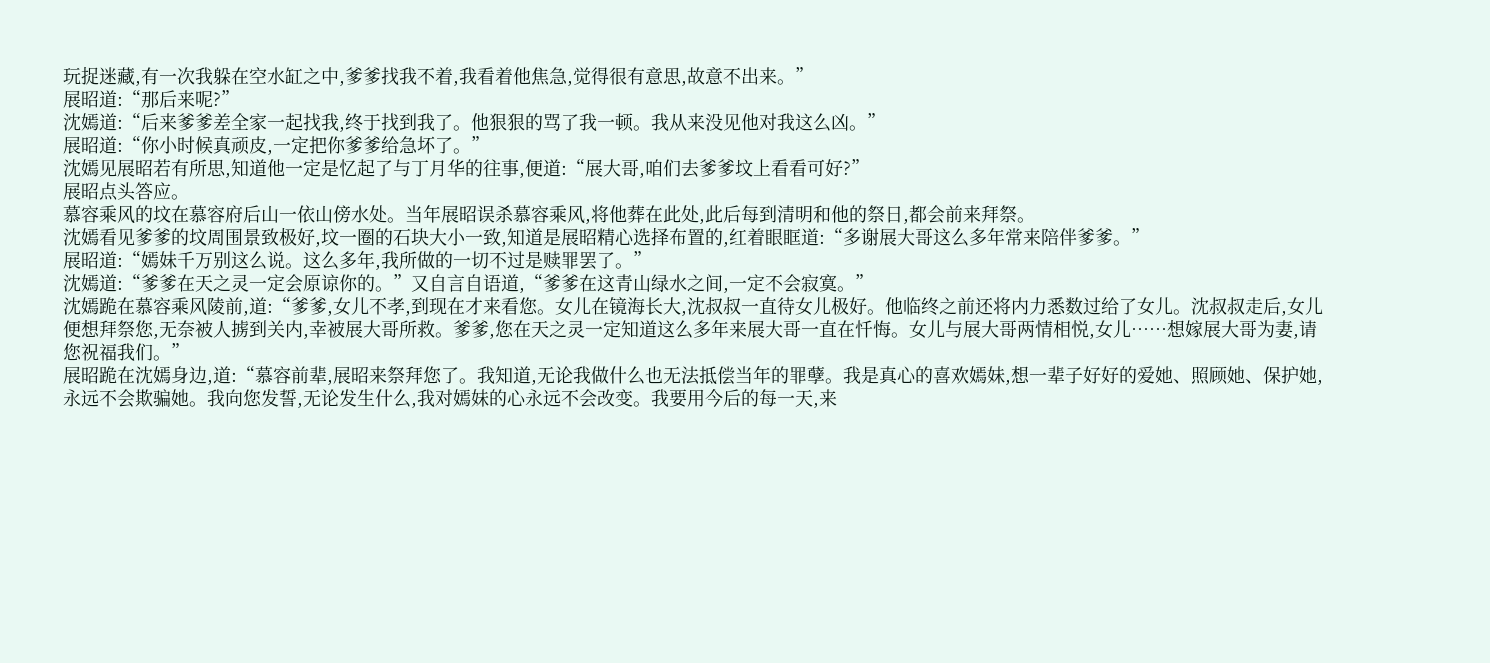玩捉迷藏,有一次我躲在空水缸之中,爹爹找我不着,我看着他焦急,觉得很有意思,故意不出来。”
展昭道:“那后来呢?”
沈嫣道:“后来爹爹差全家一起找我,终于找到我了。他狠狠的骂了我一顿。我从来没见他对我这么凶。”
展昭道:“你小时候真顽皮,一定把你爹爹给急坏了。”
沈嫣见展昭若有所思,知道他一定是忆起了与丁月华的往事,便道:“展大哥,咱们去爹爹坟上看看可好?”
展昭点头答应。
慕容乘风的坟在慕容府后山一依山傍水处。当年展昭误杀慕容乘风,将他葬在此处,此后每到清明和他的祭日,都会前来拜祭。
沈嫣看见爹爹的坟周围景致极好,坟一圈的石块大小一致,知道是展昭精心选择布置的,红着眼眶道:“多谢展大哥这么多年常来陪伴爹爹。”
展昭道:“嫣妹千万别这么说。这么多年,我所做的一切不过是赎罪罢了。”
沈嫣道:“爹爹在天之灵一定会原谅你的。”又自言自语道,“爹爹在这青山绿水之间,一定不会寂寞。”
沈嫣跪在慕容乘风陵前,道:“爹爹,女儿不孝,到现在才来看您。女儿在镜海长大,沈叔叔一直待女儿极好。他临终之前还将内力悉数过给了女儿。沈叔叔走后,女儿便想拜祭您,无奈被人掳到关内,幸被展大哥所救。爹爹,您在天之灵一定知道这么多年来展大哥一直在忏悔。女儿与展大哥两情相悦,女儿……想嫁展大哥为妻,请您祝福我们。”
展昭跪在沈嫣身边,道:“慕容前辈,展昭来祭拜您了。我知道,无论我做什么也无法抵偿当年的罪孽。我是真心的喜欢嫣妹,想一辈子好好的爱她、照顾她、保护她,永远不会欺骗她。我向您发誓,无论发生什么,我对嫣妹的心永远不会改变。我要用今后的每一天,来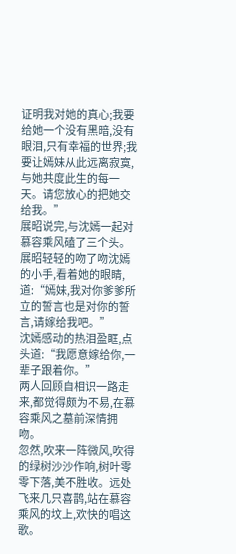证明我对她的真心;我要给她一个没有黑暗,没有眼泪,只有幸福的世界;我要让嫣妹从此远离寂寞,与她共度此生的每一天。请您放心的把她交给我。”
展昭说完,与沈嫣一起对慕容乘风磕了三个头。
展昭轻轻的吻了吻沈嫣的小手,看着她的眼睛,道:“嫣妹,我对你爹爹所立的誓言也是对你的誓言,请嫁给我吧。”
沈嫣感动的热泪盈眶,点头道:“我愿意嫁给你,一辈子跟着你。”
两人回顾自相识一路走来,都觉得颇为不易,在慕容乘风之墓前深情拥吻。
忽然,吹来一阵微风,吹得的绿树沙沙作响,树叶零零下落,美不胜收。远处飞来几只喜鹊,站在慕容乘风的坟上,欢快的唱这歌。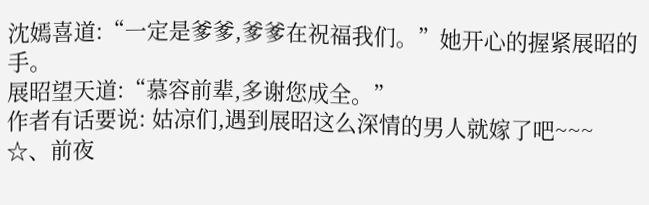沈嫣喜道:“一定是爹爹,爹爹在祝福我们。”她开心的握紧展昭的手。
展昭望天道:“慕容前辈,多谢您成全。”
作者有话要说: 姑凉们,遇到展昭这么深情的男人就嫁了吧~~~
☆、前夜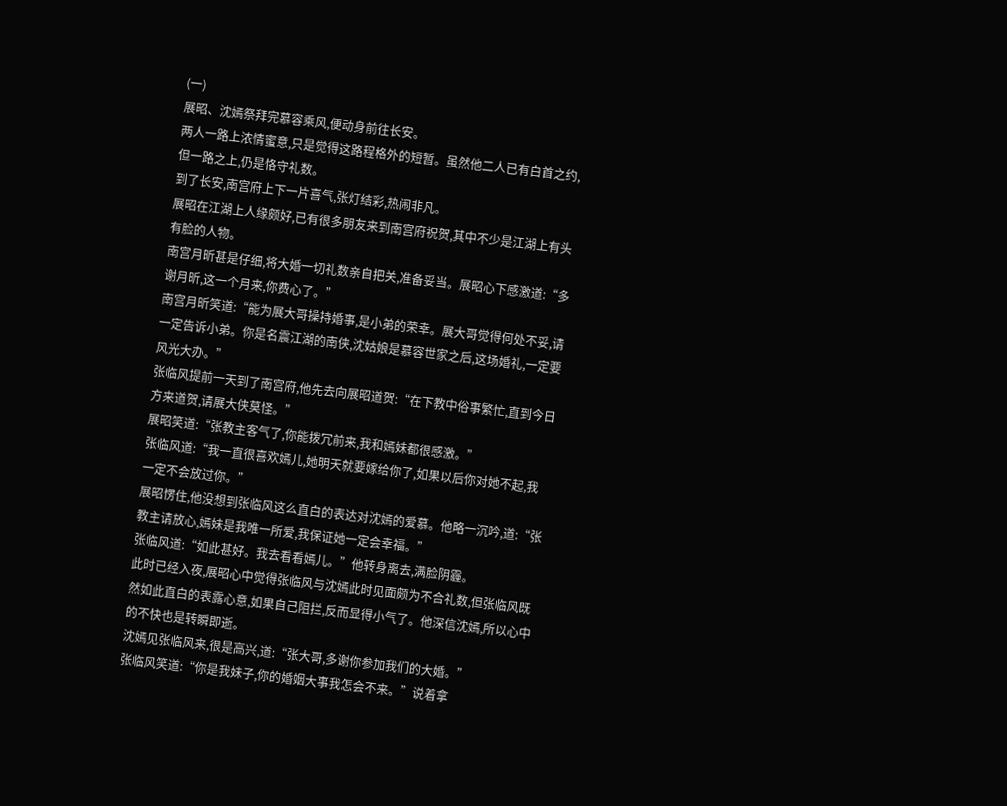(一)
展昭、沈嫣祭拜完慕容乘风,便动身前往长安。
两人一路上浓情蜜意,只是觉得这路程格外的短暂。虽然他二人已有白首之约,但一路之上,仍是恪守礼数。
到了长安,南宫府上下一片喜气,张灯结彩,热闹非凡。
展昭在江湖上人缘颇好,已有很多朋友来到南宫府祝贺,其中不少是江湖上有头有脸的人物。
南宫月昕甚是仔细,将大婚一切礼数亲自把关,准备妥当。展昭心下感激道:“多谢月昕,这一个月来,你费心了。”
南宫月昕笑道:“能为展大哥操持婚事,是小弟的荣幸。展大哥觉得何处不妥,请一定告诉小弟。你是名震江湖的南侠,沈姑娘是慕容世家之后,这场婚礼,一定要风光大办。”
张临风提前一天到了南宫府,他先去向展昭道贺:“在下教中俗事繁忙,直到今日方来道贺,请展大侠莫怪。”
展昭笑道:“张教主客气了,你能拨冗前来,我和嫣妹都很感激。”
张临风道:“我一直很喜欢嫣儿,她明天就要嫁给你了,如果以后你对她不起,我一定不会放过你。”
展昭愣住,他没想到张临风这么直白的表达对沈嫣的爱慕。他略一沉吟,道:“张教主请放心,嫣妹是我唯一所爱,我保证她一定会幸福。”
张临风道:“如此甚好。我去看看嫣儿。”他转身离去,满脸阴霾。
此时已经入夜,展昭心中觉得张临风与沈嫣此时见面颇为不合礼数,但张临风既然如此直白的表露心意,如果自己阻拦,反而显得小气了。他深信沈嫣,所以心中的不快也是转瞬即逝。
沈嫣见张临风来,很是高兴,道:“张大哥,多谢你参加我们的大婚。”
张临风笑道:“你是我妹子,你的婚姻大事我怎会不来。”说着拿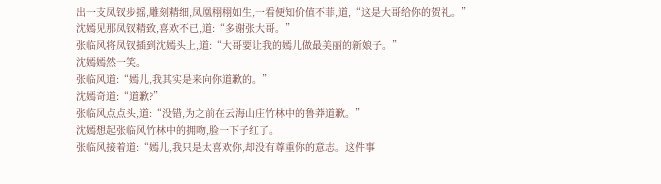出一支凤钗步摇,雕刻精细,凤凰栩栩如生,一看便知价值不菲,道,“这是大哥给你的贺礼。”
沈嫣见那凤钗精致,喜欢不已,道:“多谢张大哥。”
张临风将凤钗插到沈嫣头上,道:“大哥要让我的嫣儿做最美丽的新娘子。”
沈嫣嫣然一笑。
张临风道:“嫣儿,我其实是来向你道歉的。”
沈嫣奇道:“道歉?”
张临风点点头,道:“没错,为之前在云海山庄竹林中的鲁莽道歉。”
沈嫣想起张临风竹林中的拥吻,脸一下子红了。
张临风接着道:“嫣儿,我只是太喜欢你,却没有尊重你的意志。这件事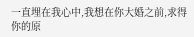一直埋在我心中,我想在你大婚之前,求得你的原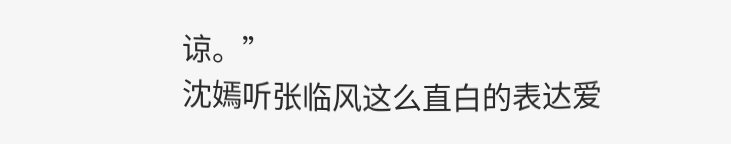谅。”
沈嫣听张临风这么直白的表达爱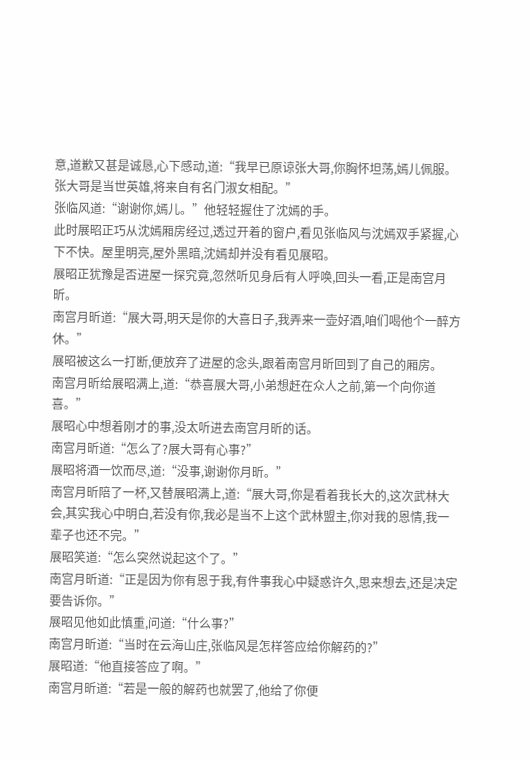意,道歉又甚是诚恳,心下感动,道:“我早已原谅张大哥,你胸怀坦荡,嫣儿佩服。张大哥是当世英雄,将来自有名门淑女相配。”
张临风道:“谢谢你,嫣儿。”他轻轻握住了沈嫣的手。
此时展昭正巧从沈嫣厢房经过,透过开着的窗户,看见张临风与沈嫣双手紧握,心下不快。屋里明亮,屋外黑暗,沈嫣却并没有看见展昭。
展昭正犹豫是否进屋一探究竟,忽然听见身后有人呼唤,回头一看,正是南宫月昕。
南宫月昕道:“展大哥,明天是你的大喜日子,我弄来一壶好酒,咱们喝他个一醉方休。”
展昭被这么一打断,便放弃了进屋的念头,跟着南宫月昕回到了自己的厢房。
南宫月昕给展昭满上,道:“恭喜展大哥,小弟想赶在众人之前,第一个向你道喜。”
展昭心中想着刚才的事,没太听进去南宫月昕的话。
南宫月昕道:“怎么了?展大哥有心事?”
展昭将酒一饮而尽,道:“没事,谢谢你月昕。”
南宫月昕陪了一杯,又替展昭满上,道:“展大哥,你是看着我长大的,这次武林大会,其实我心中明白,若没有你,我必是当不上这个武林盟主,你对我的恩情,我一辈子也还不完。”
展昭笑道:“怎么突然说起这个了。”
南宫月昕道:“正是因为你有恩于我,有件事我心中疑惑许久,思来想去,还是决定要告诉你。”
展昭见他如此慎重,问道:“什么事?”
南宫月昕道:“当时在云海山庄,张临风是怎样答应给你解药的?”
展昭道:“他直接答应了啊。”
南宫月昕道:“若是一般的解药也就罢了,他给了你便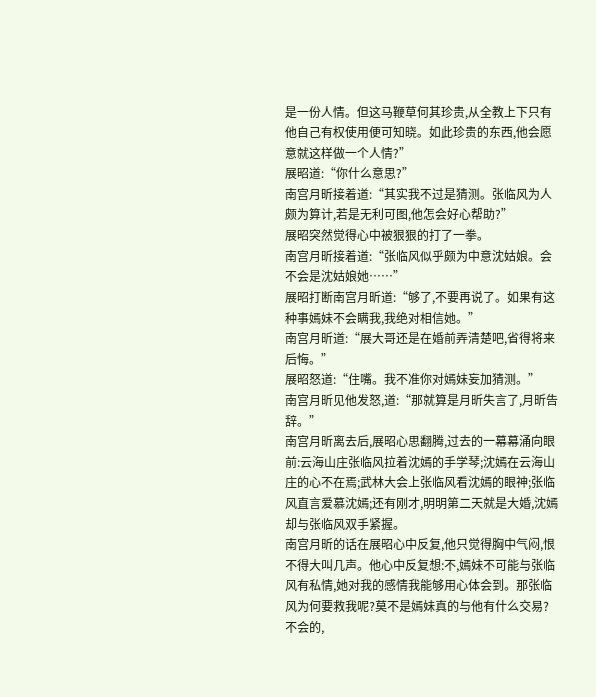是一份人情。但这马鞭草何其珍贵,从全教上下只有他自己有权使用便可知晓。如此珍贵的东西,他会愿意就这样做一个人情?”
展昭道:“你什么意思?”
南宫月昕接着道:“其实我不过是猜测。张临风为人颇为算计,若是无利可图,他怎会好心帮助?”
展昭突然觉得心中被狠狠的打了一拳。
南宫月昕接着道:“张临风似乎颇为中意沈姑娘。会不会是沈姑娘她……”
展昭打断南宫月昕道:“够了,不要再说了。如果有这种事嫣妹不会瞒我,我绝对相信她。”
南宫月昕道:“展大哥还是在婚前弄清楚吧,省得将来后悔。”
展昭怒道:“住嘴。我不准你对嫣妹妄加猜测。”
南宫月昕见他发怒,道:“那就算是月昕失言了,月昕告辞。”
南宫月昕离去后,展昭心思翻腾,过去的一幕幕涌向眼前:云海山庄张临风拉着沈嫣的手学琴;沈嫣在云海山庄的心不在焉;武林大会上张临风看沈嫣的眼神;张临风直言爱慕沈嫣;还有刚才,明明第二天就是大婚,沈嫣却与张临风双手紧握。
南宫月昕的话在展昭心中反复,他只觉得胸中气闷,恨不得大叫几声。他心中反复想:不,嫣妹不可能与张临风有私情,她对我的感情我能够用心体会到。那张临风为何要救我呢?莫不是嫣妹真的与他有什么交易?不会的,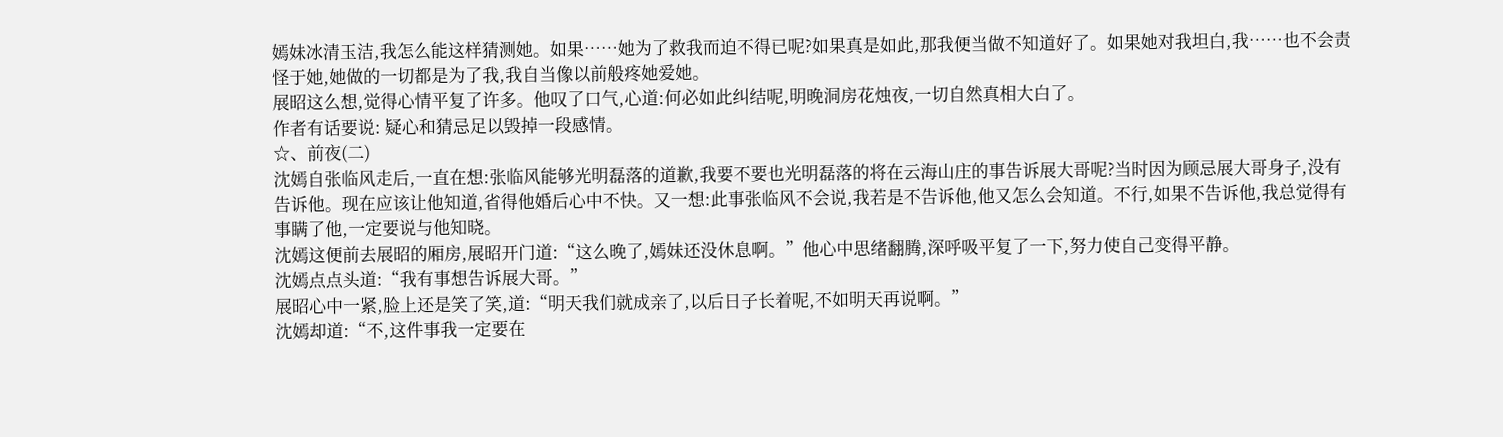嫣妹冰清玉洁,我怎么能这样猜测她。如果……她为了救我而迫不得已呢?如果真是如此,那我便当做不知道好了。如果她对我坦白,我……也不会责怪于她,她做的一切都是为了我,我自当像以前般疼她爱她。
展昭这么想,觉得心情平复了许多。他叹了口气,心道:何必如此纠结呢,明晚洞房花烛夜,一切自然真相大白了。
作者有话要说: 疑心和猜忌足以毁掉一段感情。
☆、前夜(二)
沈嫣自张临风走后,一直在想:张临风能够光明磊落的道歉,我要不要也光明磊落的将在云海山庄的事告诉展大哥呢?当时因为顾忌展大哥身子,没有告诉他。现在应该让他知道,省得他婚后心中不快。又一想:此事张临风不会说,我若是不告诉他,他又怎么会知道。不行,如果不告诉他,我总觉得有事瞒了他,一定要说与他知晓。
沈嫣这便前去展昭的厢房,展昭开门道:“这么晚了,嫣妹还没休息啊。”他心中思绪翻腾,深呼吸平复了一下,努力使自己变得平静。
沈嫣点点头道:“我有事想告诉展大哥。”
展昭心中一紧,脸上还是笑了笑,道:“明天我们就成亲了,以后日子长着呢,不如明天再说啊。”
沈嫣却道:“不,这件事我一定要在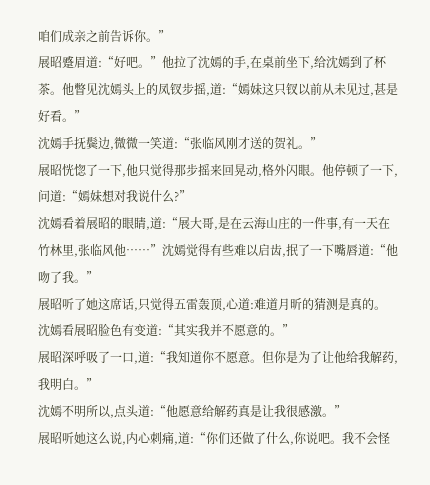咱们成亲之前告诉你。”
展昭蹙眉道:“好吧。”他拉了沈嫣的手,在桌前坐下,给沈嫣到了杯茶。他瞥见沈嫣头上的凤钗步摇,道:“嫣妹这只钗以前从未见过,甚是好看。”
沈嫣手抚鬓边,微微一笑道:“张临风刚才送的贺礼。”
展昭恍惚了一下,他只觉得那步摇来回晃动,格外闪眼。他停顿了一下,问道:“嫣妹想对我说什么?”
沈嫣看着展昭的眼睛,道:“展大哥,是在云海山庄的一件事,有一天在竹林里,张临风他……”沈嫣觉得有些难以启齿,抿了一下嘴唇道:“他吻了我。”
展昭听了她这席话,只觉得五雷轰顶,心道:难道月昕的猜测是真的。
沈嫣看展昭脸色有变道:“其实我并不愿意的。”
展昭深呼吸了一口,道:“我知道你不愿意。但你是为了让他给我解药,我明白。”
沈嫣不明所以,点头道:“他愿意给解药真是让我很感激。”
展昭听她这么说,内心刺痛,道:“你们还做了什么,你说吧。我不会怪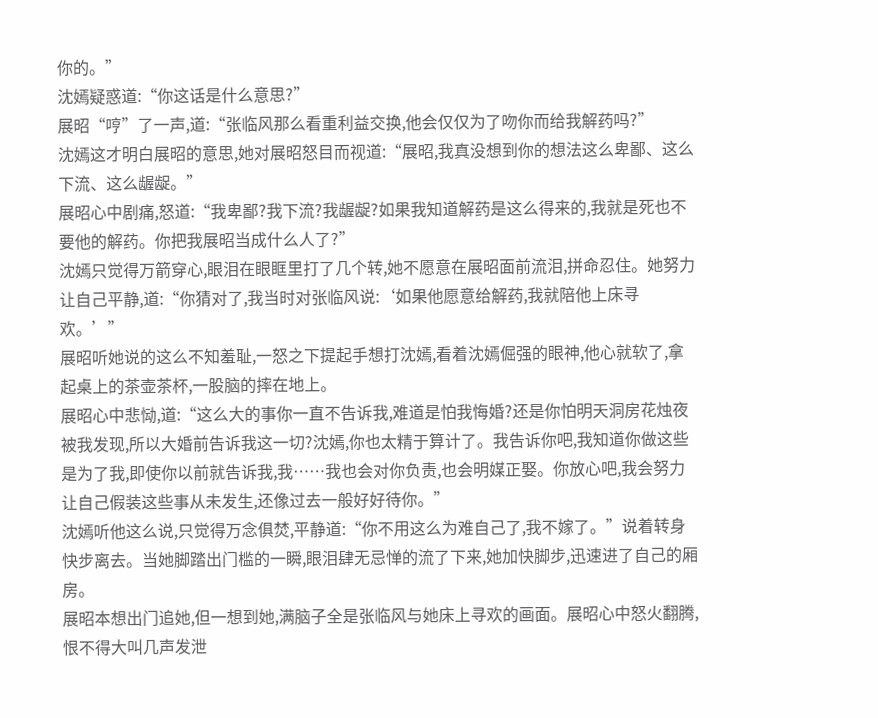你的。”
沈嫣疑惑道:“你这话是什么意思?”
展昭“哼”了一声,道:“张临风那么看重利益交换,他会仅仅为了吻你而给我解药吗?”
沈嫣这才明白展昭的意思,她对展昭怒目而视道:“展昭,我真没想到你的想法这么卑鄙、这么下流、这么龌龊。”
展昭心中剧痛,怒道:“我卑鄙?我下流?我龌龊?如果我知道解药是这么得来的,我就是死也不要他的解药。你把我展昭当成什么人了?”
沈嫣只觉得万箭穿心,眼泪在眼眶里打了几个转,她不愿意在展昭面前流泪,拼命忍住。她努力让自己平静,道:“你猜对了,我当时对张临风说:‘如果他愿意给解药,我就陪他上床寻欢。’”
展昭听她说的这么不知羞耻,一怒之下提起手想打沈嫣,看着沈嫣倔强的眼神,他心就软了,拿起桌上的茶壶茶杯,一股脑的摔在地上。
展昭心中悲恸,道:“这么大的事你一直不告诉我,难道是怕我悔婚?还是你怕明天洞房花烛夜被我发现,所以大婚前告诉我这一切?沈嫣,你也太精于算计了。我告诉你吧,我知道你做这些是为了我,即使你以前就告诉我,我……我也会对你负责,也会明媒正娶。你放心吧,我会努力让自己假装这些事从未发生,还像过去一般好好待你。”
沈嫣听他这么说,只觉得万念俱焚,平静道:“你不用这么为难自己了,我不嫁了。”说着转身快步离去。当她脚踏出门槛的一瞬,眼泪肆无忌惮的流了下来,她加快脚步,迅速进了自己的厢房。
展昭本想出门追她,但一想到她,满脑子全是张临风与她床上寻欢的画面。展昭心中怒火翻腾,恨不得大叫几声发泄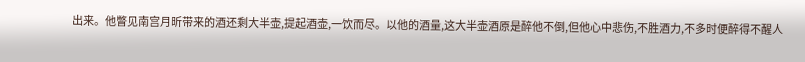出来。他瞥见南宫月昕带来的酒还剩大半壶,提起酒壶,一饮而尽。以他的酒量,这大半壶酒原是醉他不倒,但他心中悲伤,不胜酒力,不多时便醉得不醒人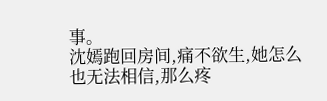事。
沈嫣跑回房间,痛不欲生,她怎么也无法相信,那么疼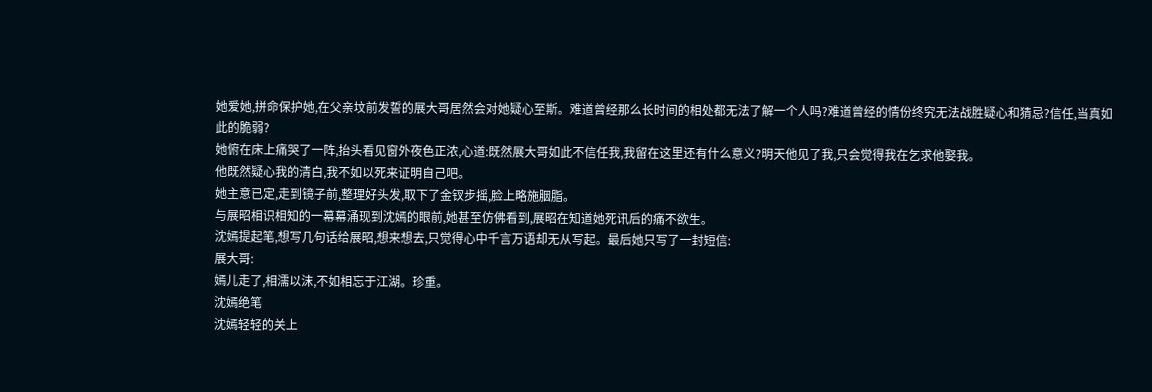她爱她,拼命保护她,在父亲坟前发誓的展大哥居然会对她疑心至斯。难道曾经那么长时间的相处都无法了解一个人吗?难道曾经的情份终究无法战胜疑心和猜忌?信任,当真如此的脆弱?
她俯在床上痛哭了一阵,抬头看见窗外夜色正浓,心道:既然展大哥如此不信任我,我留在这里还有什么意义?明天他见了我,只会觉得我在乞求他娶我。
他既然疑心我的清白,我不如以死来证明自己吧。
她主意已定,走到镜子前,整理好头发,取下了金钗步摇,脸上略施胭脂。
与展昭相识相知的一幕幕涌现到沈嫣的眼前,她甚至仿佛看到,展昭在知道她死讯后的痛不欲生。
沈嫣提起笔,想写几句话给展昭,想来想去,只觉得心中千言万语却无从写起。最后她只写了一封短信:
展大哥:
嫣儿走了,相濡以沫,不如相忘于江湖。珍重。
沈嫣绝笔
沈嫣轻轻的关上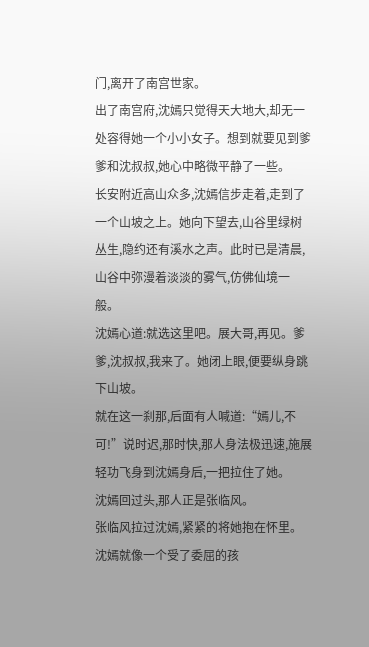门,离开了南宫世家。
出了南宫府,沈嫣只觉得天大地大,却无一处容得她一个小小女子。想到就要见到爹爹和沈叔叔,她心中略微平静了一些。
长安附近高山众多,沈嫣信步走着,走到了一个山坡之上。她向下望去,山谷里绿树丛生,隐约还有溪水之声。此时已是清晨,山谷中弥漫着淡淡的雾气,仿佛仙境一般。
沈嫣心道:就选这里吧。展大哥,再见。爹爹,沈叔叔,我来了。她闭上眼,便要纵身跳下山坡。
就在这一刹那,后面有人喊道:“嫣儿,不可!”说时迟,那时快,那人身法极迅速,施展轻功飞身到沈嫣身后,一把拉住了她。
沈嫣回过头,那人正是张临风。
张临风拉过沈嫣,紧紧的将她抱在怀里。沈嫣就像一个受了委屈的孩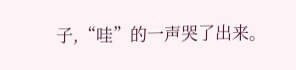子,“哇”的一声哭了出来。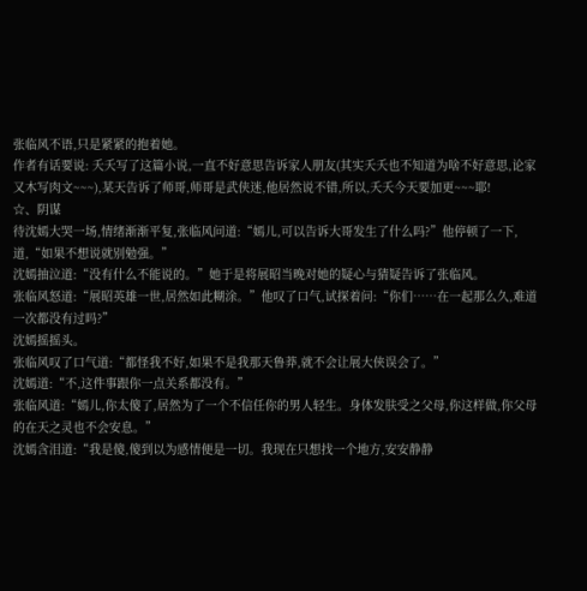张临风不语,只是紧紧的抱着她。
作者有话要说: 夭夭写了这篇小说,一直不好意思告诉家人朋友(其实夭夭也不知道为啥不好意思,论家又木写肉文~~~),某天告诉了师哥,师哥是武侠迷,他居然说不错,所以,夭夭今天要加更~~~耶!
☆、阴谋
待沈嫣大哭一场,情绪渐渐平复,张临风问道:“嫣儿,可以告诉大哥发生了什么吗?”他停顿了一下,道,“如果不想说就别勉强。”
沈嫣抽泣道:“没有什么不能说的。”她于是将展昭当晚对她的疑心与猜疑告诉了张临风。
张临风怒道:“展昭英雄一世,居然如此糊涂。”他叹了口气,试探着问:“你们……在一起那么久,难道一次都没有过吗?”
沈嫣摇摇头。
张临风叹了口气道:“都怪我不好,如果不是我那天鲁莽,就不会让展大侠误会了。”
沈嫣道:“不,这件事跟你一点关系都没有。”
张临风道:“嫣儿,你太傻了,居然为了一个不信任你的男人轻生。身体发肤受之父母,你这样做,你父母的在天之灵也不会安息。”
沈嫣含泪道:“我是傻,傻到以为感情便是一切。我现在只想找一个地方,安安静静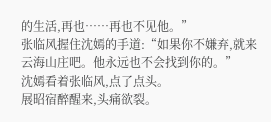的生活,再也……再也不见他。”
张临风握住沈嫣的手道:“如果你不嫌弃,就来云海山庄吧。他永远也不会找到你的。”
沈嫣看着张临风,点了点头。
展昭宿醉醒来,头痛欲裂。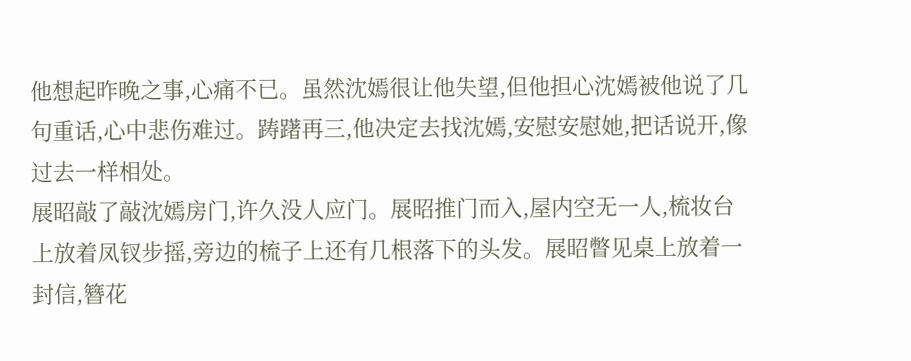他想起昨晚之事,心痛不已。虽然沈嫣很让他失望,但他担心沈嫣被他说了几句重话,心中悲伤难过。踌躇再三,他决定去找沈嫣,安慰安慰她,把话说开,像过去一样相处。
展昭敲了敲沈嫣房门,许久没人应门。展昭推门而入,屋内空无一人,梳妆台上放着凤钗步摇,旁边的梳子上还有几根落下的头发。展昭瞥见桌上放着一封信,簪花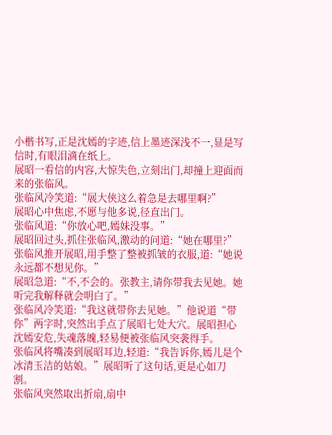小楷书写,正是沈嫣的字迹,信上墨迹深浅不一,显是写信时,有眼泪滴在纸上。
展昭一看信的内容,大惊失色,立刻出门,却撞上迎面而来的张临风。
张临风冷笑道:“展大侠这么着急是去哪里啊?”
展昭心中焦虑,不愿与他多说,径直出门。
张临风道:“你放心吧,嫣妹没事。”
展昭回过头,抓住张临风,激动的问道:“她在哪里?”
张临风推开展昭,用手整了整被抓皱的衣服,道:“她说永远都不想见你。”
展昭急道:“不,不会的。张教主,请你带我去见她。她听完我解释就会明白了。”
张临风冷笑道:“我这就带你去见她。”他说道“带你”两字时,突然出手点了展昭七处大穴。展昭担心沈嫣安危,失魂落魄,轻易便被张临风突袭得手。
张临风将嘴凑到展昭耳边,轻道:“我告诉你,嫣儿是个冰清玉洁的姑娘。”展昭听了这句话,更是心如刀割。
张临风突然取出折扇,扇中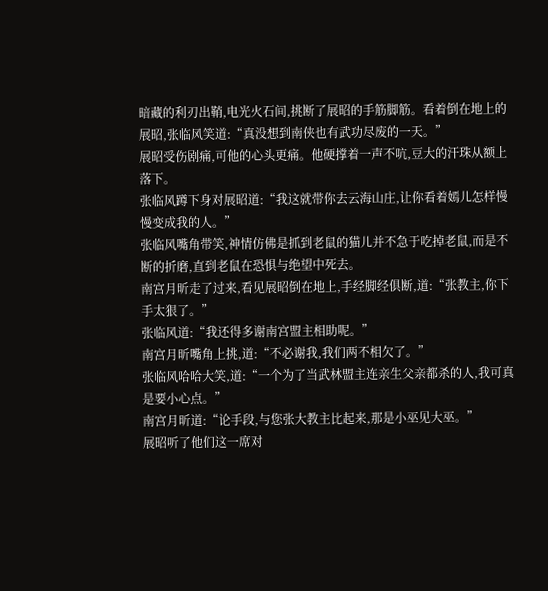暗藏的利刃出鞘,电光火石间,挑断了展昭的手筋脚筋。看着倒在地上的展昭,张临风笑道:“真没想到南侠也有武功尽废的一天。”
展昭受伤剧痛,可他的心头更痛。他硬撑着一声不吭,豆大的汗珠从额上落下。
张临风蹲下身对展昭道:“我这就带你去云海山庄,让你看着嫣儿怎样慢慢变成我的人。”
张临风嘴角带笑,神情仿佛是抓到老鼠的猫儿并不急于吃掉老鼠,而是不断的折磨,直到老鼠在恐惧与绝望中死去。
南宫月昕走了过来,看见展昭倒在地上,手经脚经俱断,道:“张教主,你下手太狠了。”
张临风道:“我还得多谢南宫盟主相助呢。”
南宫月昕嘴角上挑,道:“不必谢我,我们两不相欠了。”
张临风哈哈大笑,道:“一个为了当武林盟主连亲生父亲都杀的人,我可真是要小心点。”
南宫月昕道:“论手段,与您张大教主比起来,那是小巫见大巫。”
展昭听了他们这一席对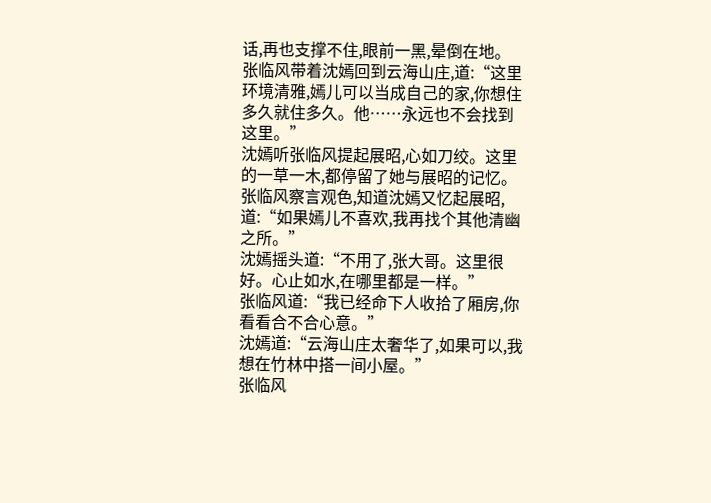话,再也支撑不住,眼前一黑,晕倒在地。
张临风带着沈嫣回到云海山庄,道:“这里环境清雅,嫣儿可以当成自己的家,你想住多久就住多久。他……永远也不会找到这里。”
沈嫣听张临风提起展昭,心如刀绞。这里的一草一木,都停留了她与展昭的记忆。
张临风察言观色,知道沈嫣又忆起展昭,道:“如果嫣儿不喜欢,我再找个其他清幽之所。”
沈嫣摇头道:“不用了,张大哥。这里很好。心止如水,在哪里都是一样。”
张临风道:“我已经命下人收拾了厢房,你看看合不合心意。”
沈嫣道:“云海山庄太奢华了,如果可以,我想在竹林中搭一间小屋。”
张临风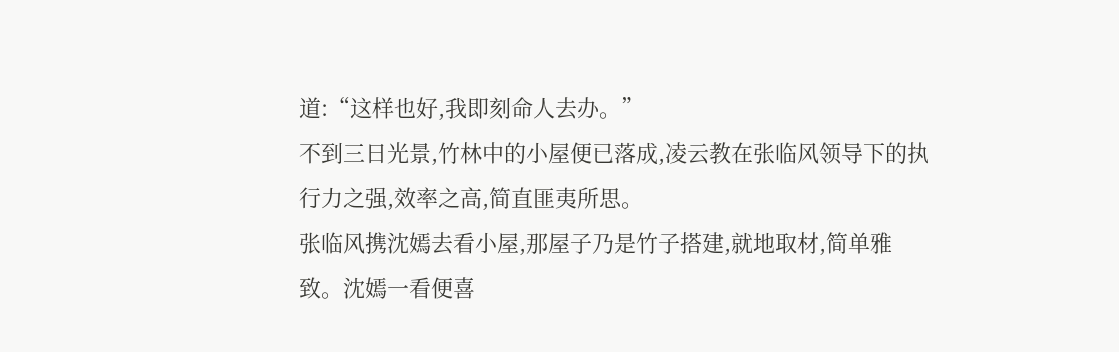道:“这样也好,我即刻命人去办。”
不到三日光景,竹林中的小屋便已落成,凌云教在张临风领导下的执行力之强,效率之高,简直匪夷所思。
张临风携沈嫣去看小屋,那屋子乃是竹子搭建,就地取材,简单雅致。沈嫣一看便喜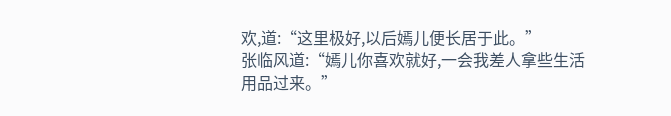欢,道:“这里极好,以后嫣儿便长居于此。”
张临风道:“嫣儿你喜欢就好,一会我差人拿些生活用品过来。”